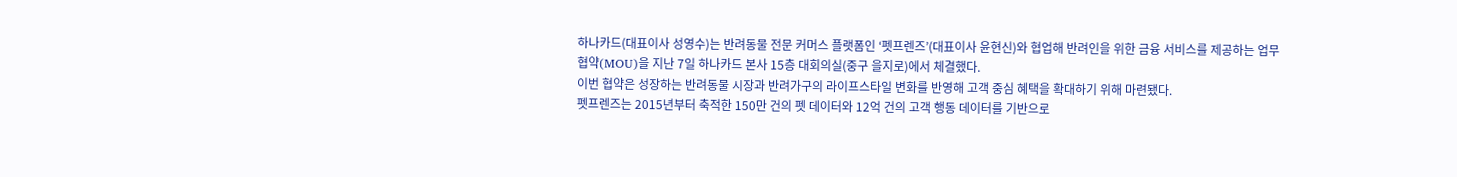하나카드(대표이사 성영수)는 반려동물 전문 커머스 플랫폼인 ‘펫프렌즈’(대표이사 윤현신)와 협업해 반려인을 위한 금융 서비스를 제공하는 업무협약(MOU)을 지난 7일 하나카드 본사 15층 대회의실(중구 을지로)에서 체결했다.
이번 협약은 성장하는 반려동물 시장과 반려가구의 라이프스타일 변화를 반영해 고객 중심 혜택을 확대하기 위해 마련됐다.
펫프렌즈는 2015년부터 축적한 150만 건의 펫 데이터와 12억 건의 고객 행동 데이터를 기반으로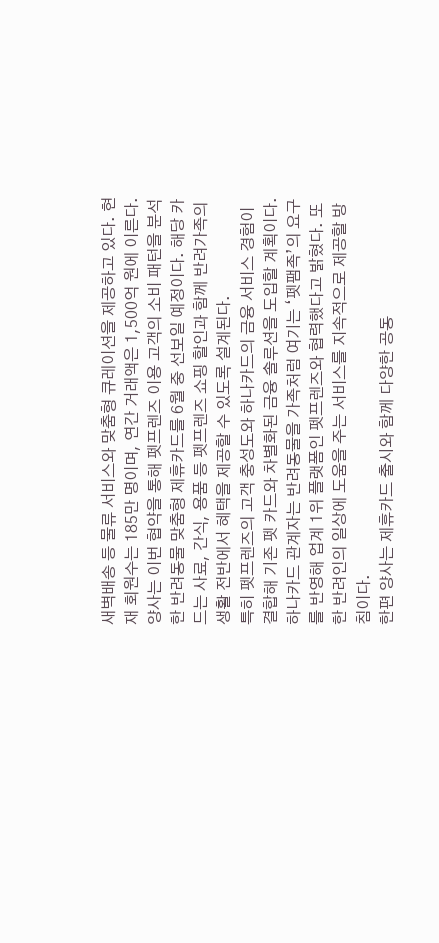새벽배송 등 물류 서비스와 맞춤형 큐레이션을 제공하고 있다. 현재 회원수는 185만 명이며, 연간 거래액은 1,500억 원에 이른다.
양사는 이번 협약을 통해 펫프렌즈 이용 고객의 소비 패턴을 분석한 반려동물 맞춤형 제휴카드를 6월 중 선보일 예정이다. 해당 카드는 사료, 간식, 용품 등 펫프렌즈 쇼핑 할인과 함께 반려가족의 생활 전반에서 혜택을 제공할 수 있도록 설계된다.
특히 펫프렌즈의 고객 충성도와 하나카드의 금융 서비스 경험이 결합해 기존 펫 카드와 차별화된 금융 솔루션을 도입할 계획이다.
하나카드 관계자는 반려동물을 가족처럼 여기는 ‘펫팸족’의 요구를 반영해 업계 1위 플랫폼인 펫프렌즈와 협력했다고 밝혔다. 또한 반려인의 일상에 도움을 주는 서비스를 지속적으로 제공할 방침이다.
한편 양사는 제휴카드 출시와 함께 다양한 공동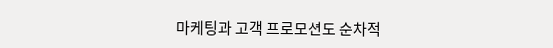마케팅과 고객 프로모션도 순차적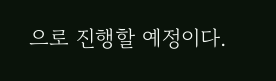으로 진행할 예정이다.